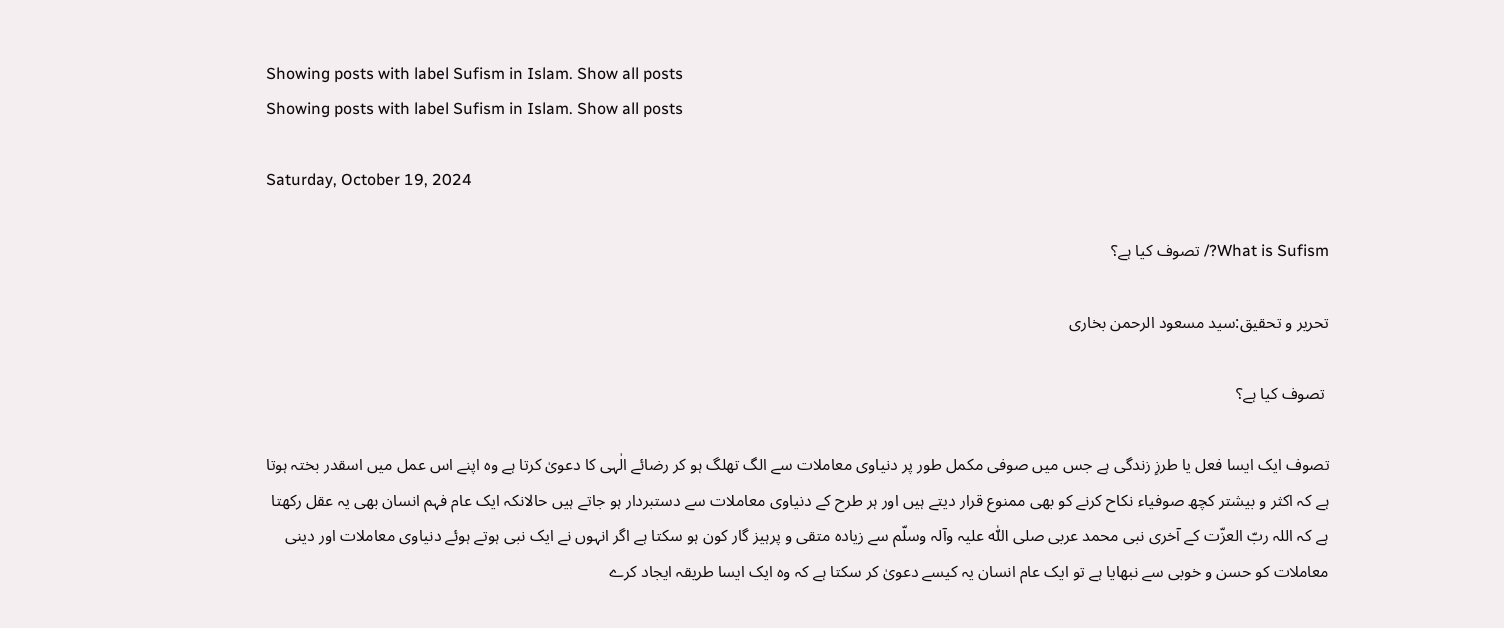Showing posts with label Sufism in Islam. Show all posts
Showing posts with label Sufism in Islam. Show all posts

Saturday, October 19, 2024

What is Sufism?/ تصوف کیا ہے؟

تحریر و تحقیق:سید مسعود الرحمن بخاری

 تصوف کیا ہے؟

تصوف ایک ایسا فعل یا طرزِ زندگی ہے جس میں صوفی مکمل طور پر دنیاوی معاملات سے الگ تھلگ ہو کر رضائے الٰہی کا دعویٰ کرتا ہے وہ اپنے اس عمل میں اسقدر بختہ ہوتا ہے کہ اکثر و بیشتر کچھ صوفیاء نکاح کرنے کو بھی ممنوع قرار دیتے ہیں اور ہر طرح کے دنیاوی معاملات سے دستبردار ہو جاتے ہیں حالانکہ ایک عام فہم انسان بھی یہ عقل رکھتا ہے کہ اللہ ربّ العزّت کے آخری نبی محمد عربی صلی اللّٰہ علیہ وآلہ وسلّم سے زیادہ متقی و پرہیز گار کون ہو سکتا ہے اگر انہوں نے ایک نبی ہوتے ہوئے دنیاوی معاملات اور دینی معاملات کو حسن و خوبی سے نبھایا ہے تو ایک عام انسان یہ کیسے دعویٰ کر سکتا ہے کہ وہ ایک ایسا طریقہ ایجاد کرے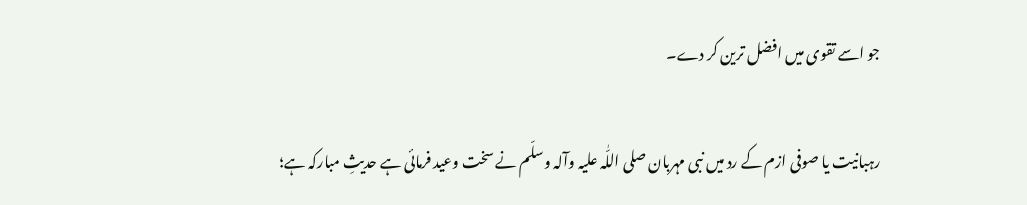جو اسے تقوی میں افضل ترین کر دے۔

رہبانیت یا صوفی ازم کے رد میں نبی مہربان صلی اللّٰہ علیہ وآلہ وسلّم نے سخت وعید فرمائی ہے حدیثِ مبارکہ ہے؛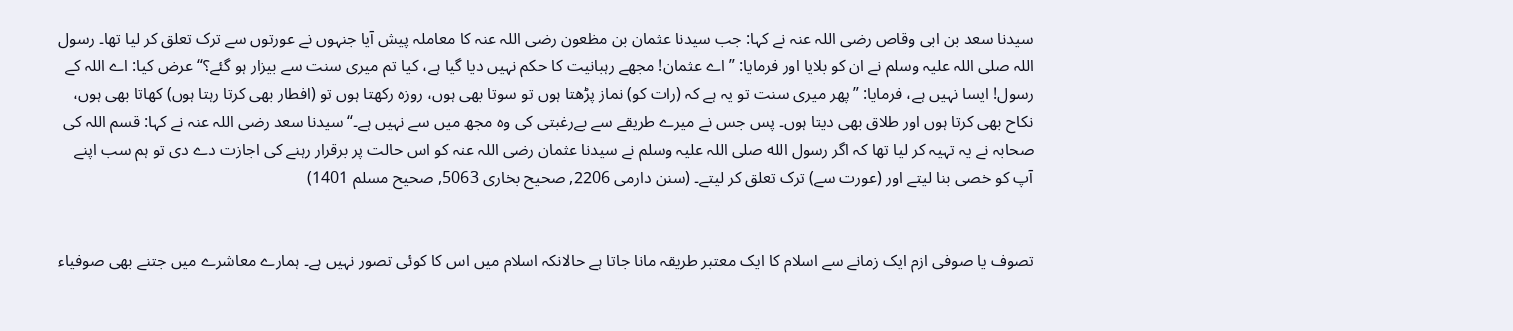سیدنا سعد بن ابی وقاص رضی اللہ عنہ نے کہا: جب سیدنا عثمان بن مظعون رضی اللہ عنہ کا معاملہ پیش آیا جنہوں نے عورتوں سے ترک تعلق کر لیا تھا۔ رسول اللہ صلی اللہ علیہ وسلم نے ان کو بلایا اور فرمایا: ”اے عثمان! مجھے رہبانیت کا حکم نہیں دیا گیا ہے، کیا تم میری سنت سے بیزار ہو گئے؟“ عرض کیا: اے اللہ کے رسول! ایسا نہیں ہے، فرمایا: ”پھر میری سنت تو یہ ہے کہ (رات کو) نماز پڑھتا ہوں تو سوتا بھی ہوں، روزہ رکھتا ہوں تو (افطار بھی کرتا رہتا ہوں) کھاتا بھی ہوں، نکاح بھی کرتا ہوں اور طلاق بھی دیتا ہوں۔ پس جس نے میرے طریقے سے بےرغبتی کی وہ مجھ میں سے نہیں ہے۔“ سیدنا سعد رضی اللہ عنہ نے کہا: قسم اللہ کی صحابہ نے یہ تہیہ کر لیا تھا کہ اگر رسول الله صلی اللہ علیہ وسلم نے سیدنا عثمان رضی اللہ عنہ کو اس حالت پر برقرار رہنے کی اجازت دے دی تو ہم سب اپنے آپ کو خصی بنا لیتے اور (عورت سے) ترک تعلق کر لیتے۔ (سنن دارمی 2206, صحیح بخاری 5063, صحیح مسلم 1401)


تصوف یا صوفی ازم ایک زمانے سے اسلام کا ایک معتبر طریقہ مانا جاتا ہے حالانکہ اسلام میں اس کا کوئی تصور نہیں ہے۔ ہمارے معاشرے میں جتنے بھی صوفیاء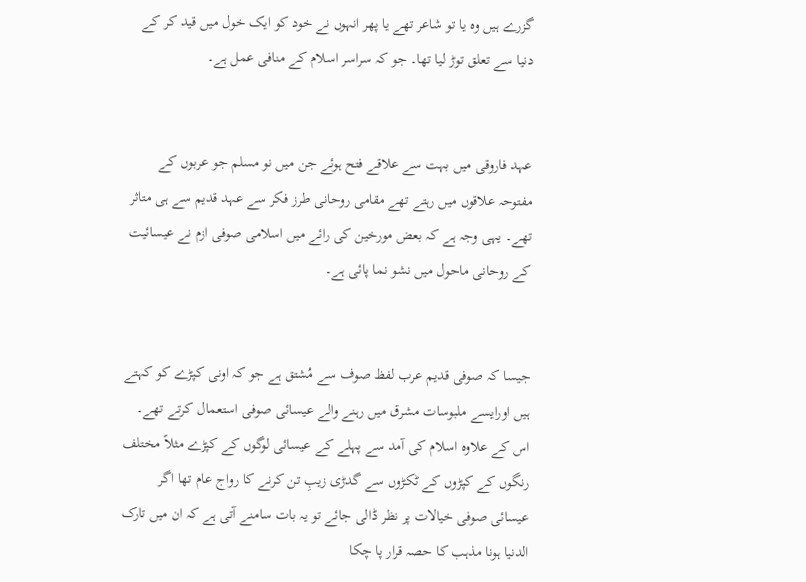گزرے ہیں وہ یا تو شاعر تھے یا پھر انہوں نے خود کو ایک خول میں قید کر کے دنیا سے تعلق توڑ لیا تھا۔ جو کہ سراسر اسلام کے منافی عمل ہے۔


عہد فاروقی میں بہت سے علاقے فتح ہوئے جن میں نو مسلم جو عربوں کے مفتوحہ علاقوں میں رہتے تھے مقامی روحانی طرز فکر سے عہد قدیم سے ہی متاثر تھے۔ یہی وجہ ہے کہ بعض مورخین کی رائے میں اسلامی صوفی ازم نے عیسائیت کے روحانی ماحول میں نشو نما پائی ہے۔


جیسا کہ صوفی قدیم عرب لفظ صوف سے مُشتق ہے جو کہ اونی کپڑے کو کہتے ہیں اورایسے ملبوسات مشرق میں رہنے والے عیسائی صوفی استعمال کرتے تھے۔ اس کے علاوہ اسلام کی آمد سے پہلے کے عیسائی لوگوں کے کپڑے مثلاً مختلف رنگوں کے کپڑوں کے ٹکڑوں سے گدڑی زیبِ تن کرنے کا رواج عام تھا اگر عیسائی صوفی خیالات پر نظر ڈالی جائے تو یہ بات سامنے آتی ہے کہ ان میں تارک الدنیا ہونا مذہب کا حصہ قرار پا چکا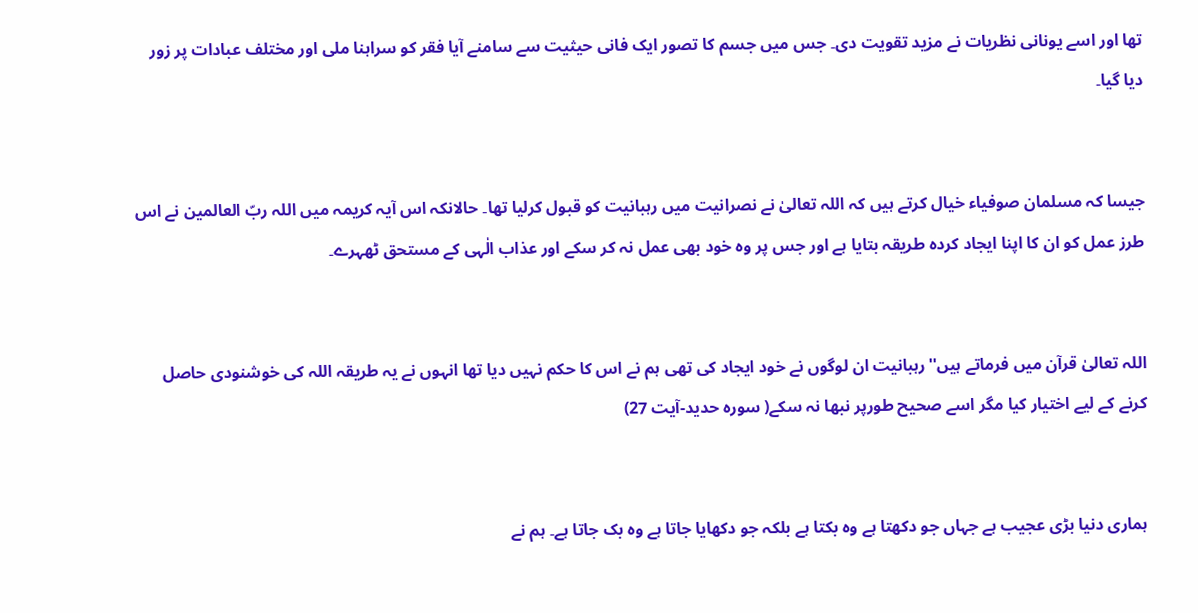تھا اور اسے یونانی نظریات نے مزید تقویت دی۔ جس میں جسم کا تصور ایک فانی حیثیت سے سامنے آیا فقر کو سراہنا ملی اور مختلف عبادات پر زور دیا گیا۔


جیسا کہ مسلمان صوفیاء خیال کرتے ہیں کہ اللہ تعالیٰ نے نصرانیت میں رہبانیت کو قبول کرلیا تھا۔ حالانکہ اس آیہ کریمہ میں اللہ ربّ العالمین نے اس طرز عمل کو ان کا اپنا ایجاد کردہ طریقہ بتایا ہے اور جس پر وہ خود بھی عمل نہ کر سکے اور عذاب الٰہی کے مستحق ٹھہرے۔


اللہ تعالیٰ قرآن میں فرماتے ہیں''رہبانیت ان لوگوں نے خود ایجاد کی تھی ہم نے اس کا حکم نہیں دیا تھا انہوں نے یہ طریقہ اللہ کی خوشنودی حاصل کرنے کے لیے اختیار کیا مگر اسے صحیح طورپر نبھا نہ سکے( سورہ حدید-آیت 27)


ہماری دنیا بڑی عجیب ہے جہاں جو دکھتا ہے وہ بکتا ہے بلکہ جو دکھایا جاتا ہے وہ بک جاتا ہے۔ ہم نے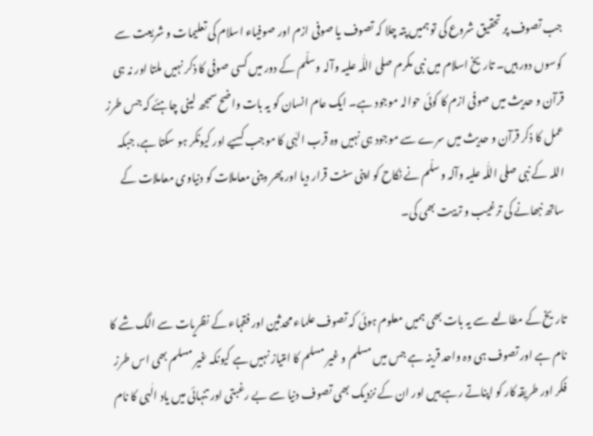جب تصوف پر تحقیق شروع کی تو ہمیں پتہ چلا کہ تصوف یا صوفی ازم اور صوفیاء اسلام کی تعلیمات و شریعت سے کوسوں دور ہیں۔ تاریخ اسلام میں نبی مکرم صلی اللّٰہ علیہ وآلہ وسلّم کے دور میں کسی صوفی کا ذکر نہیں ملتا اور نہ ہی قرآن و حدیث میں صوفی ازم کا کوئی حوالہ موجود ہے۔ ایک عام انسان کو یہ بات واضح سمجھ لینی چاہئے کہ جس طرز عمل کا ذکر قرآن و حدیث میں سرے سے موجود ہی نہیں وہ قرب الہٰی کا موجب کسیے اور کیونکر ہو سکتا ہے، جبکہ اللہ کے نبی صلی اللّٰہ علیہ وآلہ وسلّم نے نکاح کو اپنی سنت قرار دیا اور پھر دینی معاملات کو دنیاوی معاملات کے ساتھ نبھانے کی ترغیب و تربیت بھی کی۔


تاریخ کے مطالعے سے یہ بات بھی ہمیں معلوم ہوئی کہ تصوف علماء محدثین اور فقہاء کے نظریات سے الگ شے کا نام ہے اور تصوف ہی وہ واحد قرینہ ہے جس میں مسلم و غیر مسلم کا امتیاز نہیں ہے کیونکہ غیر مسلم بھی اس طرز فکر اور طریقہ کار کو اپناتے رہے ہیں اور ان کے نزدیک بھی تصوف دنیا سے بے رغبتی اور تنہائی میں یاد الٰہی کا نام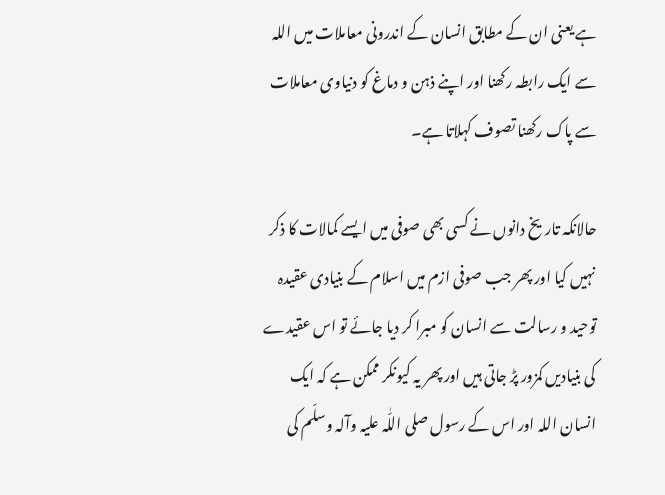ہے یعنی ان کے مطابق انسان کے اندرونی معاملات میں اللہ سے ایک رابطہ رکھنا اور اپنے ذہن و دماغ کو دنیاوی معاملات سے پاک رکھنا تصوف کہلاتا ہے۔

حالانکہ تاریخ دانوں نے کسی بھی صوفی میں ایسے کمالات کا ذکر نہیں کیا اور پھر جب صوفی ازم میں اسلام کے بنیادی عقیدہ توحید و رسالت سے انسان کو مبرا کر دیا جائے تو اس عقیدے کی بنیادیں کمزور پڑ جاتی ہیں اور پھر یہ کیونکر ممکن ہے کہ ایک انسان اللہ اور اس کے رسول صلی اللّٰہ علیہ وآلہ وسلّم کی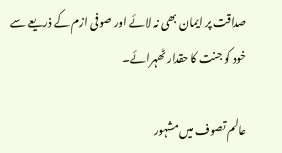صداقت پر ایمان بھی نہ لائے اور صوفی ازم کے ذریعے سے خود کو جنت کا حقدار ٹھہرائے۔

عالم تصوف میں مشہور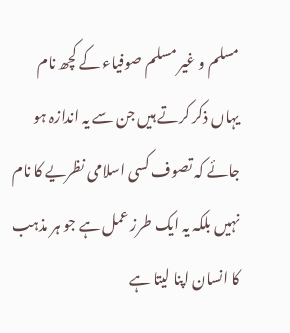مسلم و غیر مسلم صوفیاء کے کچھ نام یہاں ذکر کرتے ہیں جن سے یہ اندازہ ہو جائے کہ تصوف کسی اسلامی نظریے کا نام نہیں بلکہ یہ ایک طرز عمل ہے جو ہر مذہب کا انسان اپنا لیتا ہے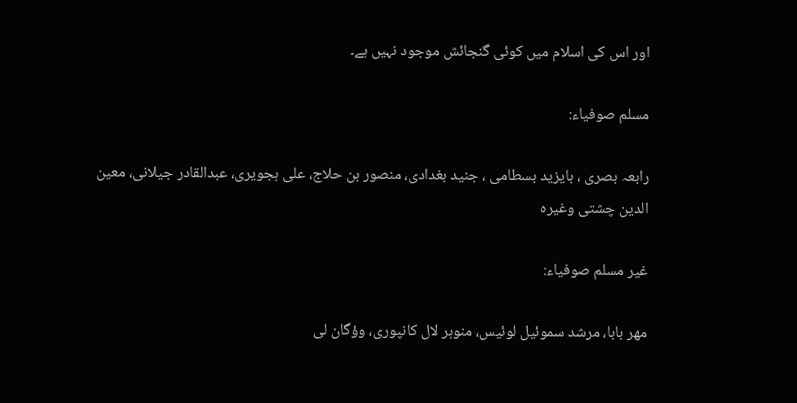اور اس کی اسلام میں کوئی گنجائش موجود نہیں ہے۔

مسلم صوفیاء:

رابعہ بصری ، بایزید بسطامی ، جنید بغدادی، منصور بن حلاج، علی ہجویری، عبدالقادر جیلانی، معین الدین چشتی وغیرہ

غیر مسلم صوفیاء:

مھر بابا، مرشد سموئیل لوئیس، منوہر لال کانپوری، وؤگان لی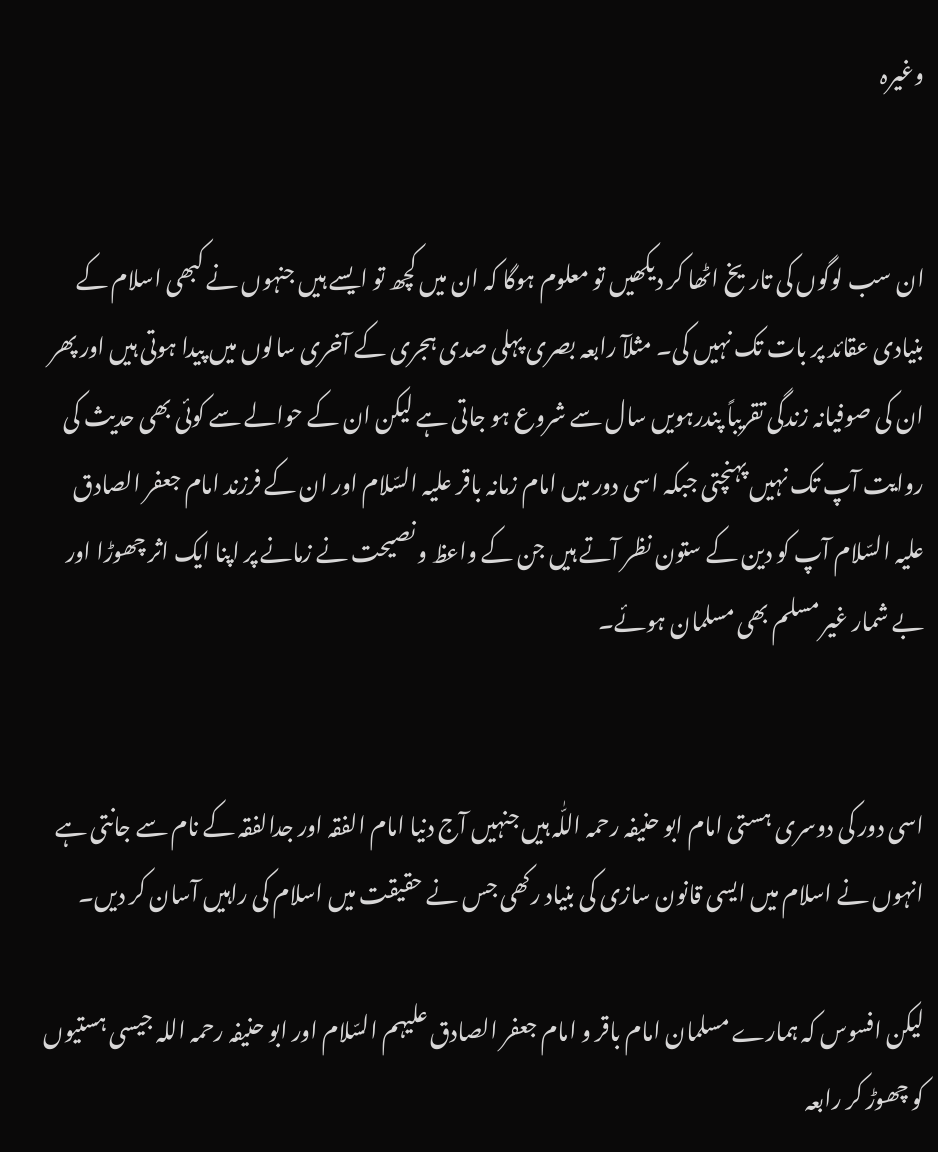وغیرہ


ان سب لوگوں کی تاریخ اٹھا کر دیکھیں تو معلوم ہوگا کہ ان میں کچھ تو ایسے ہیں جنہوں نے کبھی اسلام کے بنیادی عقائد پر بات تک نہیں کی۔ مثلآ رابعہ بصری پہلی صدی ہجری کے آخری سالوں میں پیدا ہوتی ہیں اور پھر ان کی صوفیانہ زندگی تقریباً پندرہویں سال سے شروع ہو جاتی ہے لیکن ان کے حوالے سے کوئی بھی حدیث کی روایت آپ تک نہیں پہنچتی جبکہ اسی دور میں امام زمانہ باقر علیہ السّلام اور ان کے فرزند امام جعفر الصادق علیہ السّلام آپ کو دین کے ستون نظر آتے ہیں جن کے واعظ و نصیحت نے زمانے پر اپنا ایک اثر چھوڑا اور بے شمار غیر مسلم بھی مسلمان ہوئے۔


اسی دور کی دوسری ہستی امام ابو حنیفہ رحمہ اللّٰہ ہیں جنہیں آج دنیا امام الفقہ اور جدالفقہ کے نام سے جانتی ہے انہوں نے اسلام میں ایسی قانون سازی کی بنیاد رکھی جس نے حقیقت میں اسلام کی راہیں آسان کر دیں۔

لیکن افسوس کہ ہمارے مسلمان امام باقر و امام جعفر الصادق علیہم السّلام اور ابو حنیفہ رحمہ اللہ جیسی ہستیوں کو چھوڑ کر رابعہ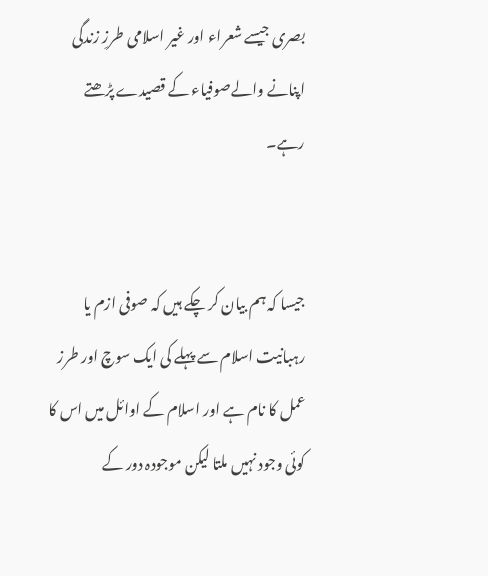بصری جیسے شعراء اور غیر اسلامی طرزِ زندگی اپنانے والےصوفیاء کے قصیدے پڑھتے رہے۔


جیسا کہ ہم بیان کر چکے ہیں کہ صوفی ازم یا رہبانیت اسلام سے پہلے کی ایک سوچ اور طرز عمل کا نام ہے اور اسلام کے اوائل میں اس کا کوئی وجود نہیں ملتا لیکن موجودہ دور کے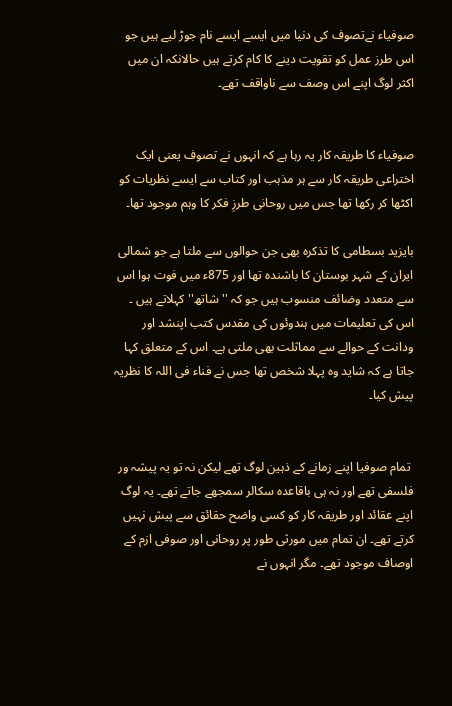صوفیاء نےتصوف کی دنیا میں ایسے ایسے نام جوڑ لیے ہیں جو اس طرز عمل کو تقویت دینے کا کام کرتے ہیں حالانکہ ان میں اکثر لوگ اپنے اس وصف سے ناواقف تھے۔


صوفیاء کا طریقہ کار یہ رہا ہے کہ انہوں نے تصوف یعنی ایک اختراعی طریقہ کار سے ہر مذہب اور کتاب سے ایسے نظریات کو اکٹھا کر رکھا تھا جس میں روحانی طرزِ فکر کا وہم موجود تھا۔

بایزید بسطامی کا تذکرہ بھی جن حوالوں سے ملتا ہے جو شمالی ایران کے شہر بوستان کا باشندہ تھا اور 875ء میں فوت ہوا اس سے متعدد وضائف منسوب ہیں جو کہ ''شاتھ'' کہلاتے ہیں ۔ اس کی تعلیمات میں ہندوئوں کی مقدس کتب اپنشد اور ودانت کے حوالے سے مماثلت بھی ملتی ہے۔ اس کے متعلق کہا جاتا ہے کہ شاید وہ پہلا شخص تھا جس نے فناء فی اللہ کا نظریہ پیش کیا۔


 تمام صوفیا اپنے زمانے کے ذہین لوگ تھے لیکن نہ تو یہ پیشہ ور فلسفی تھے اور نہ ہی باقاعدہ سکالر سمجھے جاتے تھے۔ یہ لوگ اپنے عقائد اور طریقہ کار کو کسی واضح حقائق سے پیش نہیں کرتے تھے۔ ان تمام میں مورثی طور پر روحانی اور صوفی ازم کے اوصاف موجود تھے۔ مگر انہوں نے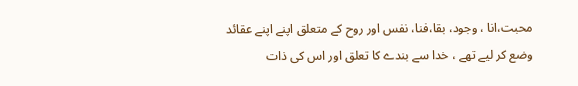محبت،انا ، وجود، بقا،فنا، نفس اور روح کے متعلق اپنے اپنے عقائد وضع کر لیے تھے ، خدا سے بندے کا تعلق اور اس کی ذات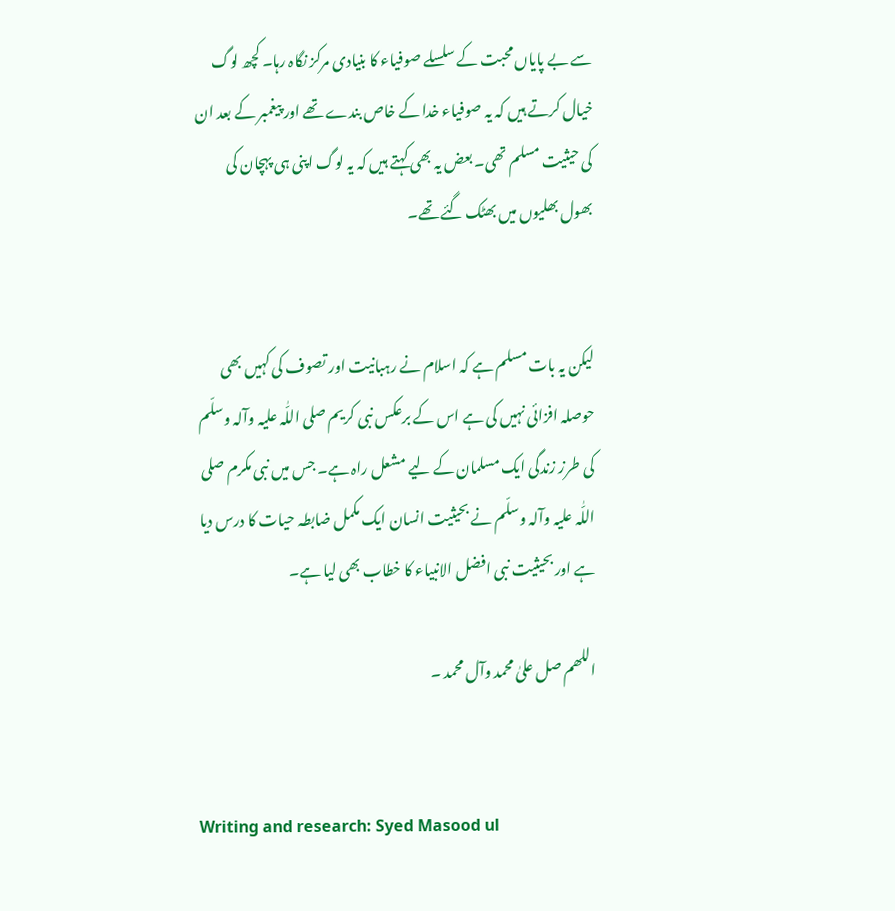سے بے پایاں محبت کے سلسلے صوفیاء کا بنیادی مرکز نگاہ رہا۔ کچھ لوگ خیال کرتے ہیں کہ یہ صوفیاء خدا کے خاص بندے تھے اور پیغمبر کے بعد ان کی حیثیت مسلم تھی۔ بعض یہ بھی کہتے ہیں کہ یہ لوگ اپنی ہی پہچان کی بھول بھلیوں میں بھٹک گئے تھے۔


لیکن یہ بات مسلم ہے کہ اسلام نے رہبانیت اور تصوف کی کہیں بھی حوصلہ افزائی نہیں کی ہے اس کے برعکس نبی کریم صلی اللّٰہ علیہ وآلہ وسلّم کی طرز زندگی ایک مسلمان کے لیے مشعل راہ ہے۔ جس میں نبی مکرم صلی اللّٰہ علیہ وآلہ وسلّم نے بحیثیت انسان ایک مکمل ضابطہ حیات کا درس دیا ہے اور بحیثیت نبی افضل الانبیاء کا خطاب بھی لیا ہے۔

اللھم صل علیٰ محمد وآل محمد ۔


Writing and research: Syed Masood ul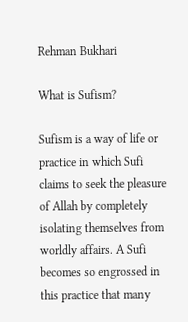Rehman Bukhari

What is Sufism?

Sufism is a way of life or practice in which Sufi claims to seek the pleasure of Allah by completely isolating themselves from worldly affairs. A Sufi becomes so engrossed in this practice that many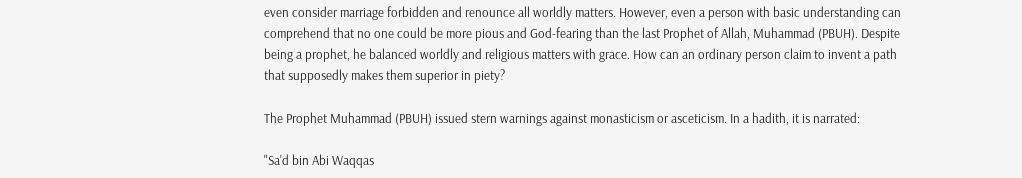even consider marriage forbidden and renounce all worldly matters. However, even a person with basic understanding can comprehend that no one could be more pious and God-fearing than the last Prophet of Allah, Muhammad (PBUH). Despite being a prophet, he balanced worldly and religious matters with grace. How can an ordinary person claim to invent a path that supposedly makes them superior in piety?

The Prophet Muhammad (PBUH) issued stern warnings against monasticism or asceticism. In a hadith, it is narrated:

"Sa'd bin Abi Waqqas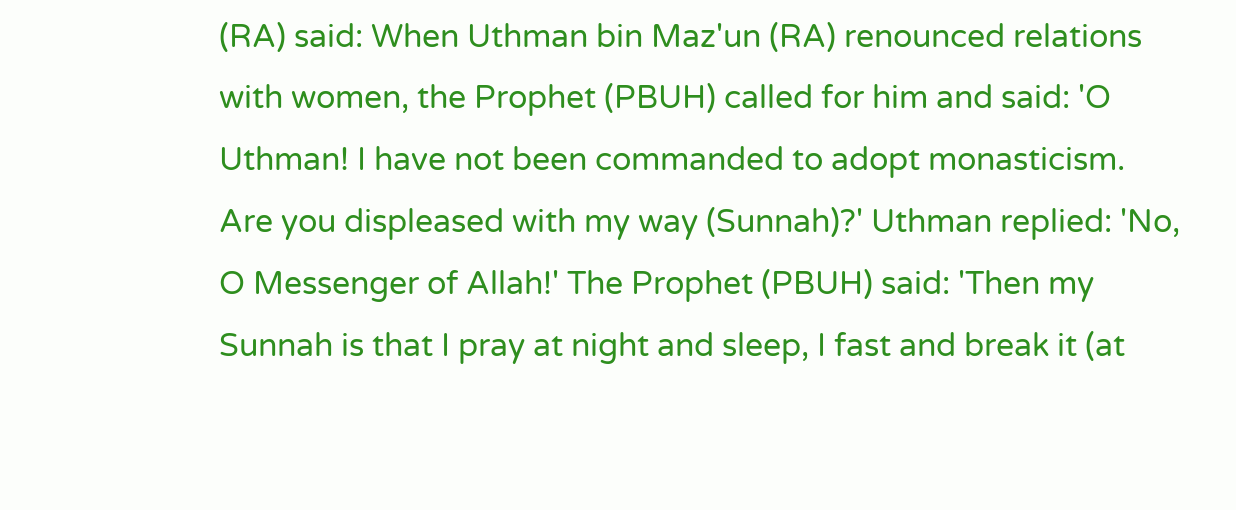(RA) said: When Uthman bin Maz'un (RA) renounced relations with women, the Prophet (PBUH) called for him and said: 'O Uthman! I have not been commanded to adopt monasticism. Are you displeased with my way (Sunnah)?' Uthman replied: 'No, O Messenger of Allah!' The Prophet (PBUH) said: 'Then my Sunnah is that I pray at night and sleep, I fast and break it (at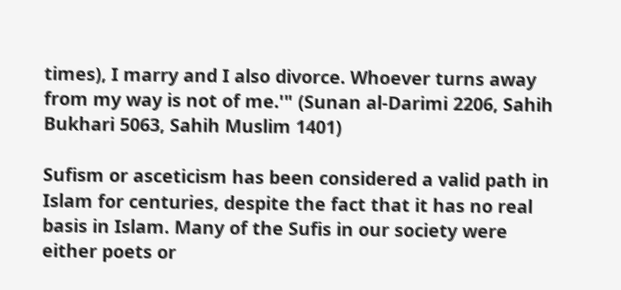times), I marry and I also divorce. Whoever turns away from my way is not of me.'" (Sunan al-Darimi 2206, Sahih Bukhari 5063, Sahih Muslim 1401)

Sufism or asceticism has been considered a valid path in Islam for centuries, despite the fact that it has no real basis in Islam. Many of the Sufis in our society were either poets or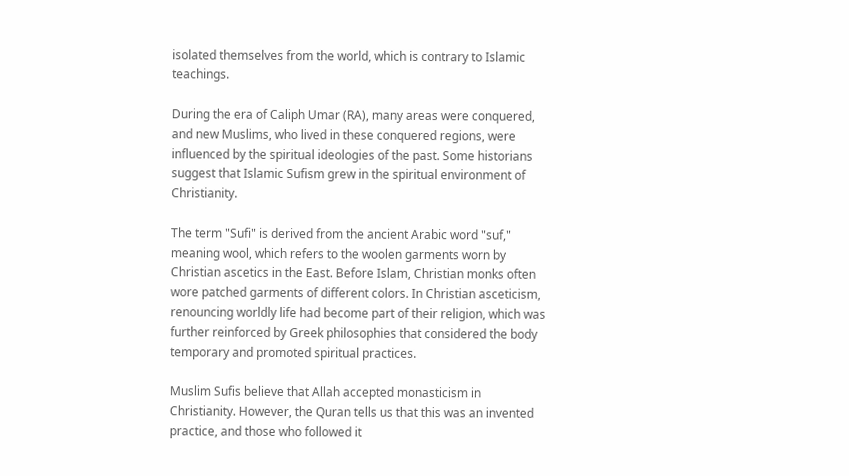isolated themselves from the world, which is contrary to Islamic teachings.

During the era of Caliph Umar (RA), many areas were conquered, and new Muslims, who lived in these conquered regions, were influenced by the spiritual ideologies of the past. Some historians suggest that Islamic Sufism grew in the spiritual environment of Christianity.

The term "Sufi" is derived from the ancient Arabic word "suf," meaning wool, which refers to the woolen garments worn by Christian ascetics in the East. Before Islam, Christian monks often wore patched garments of different colors. In Christian asceticism, renouncing worldly life had become part of their religion, which was further reinforced by Greek philosophies that considered the body temporary and promoted spiritual practices.

Muslim Sufis believe that Allah accepted monasticism in Christianity. However, the Quran tells us that this was an invented practice, and those who followed it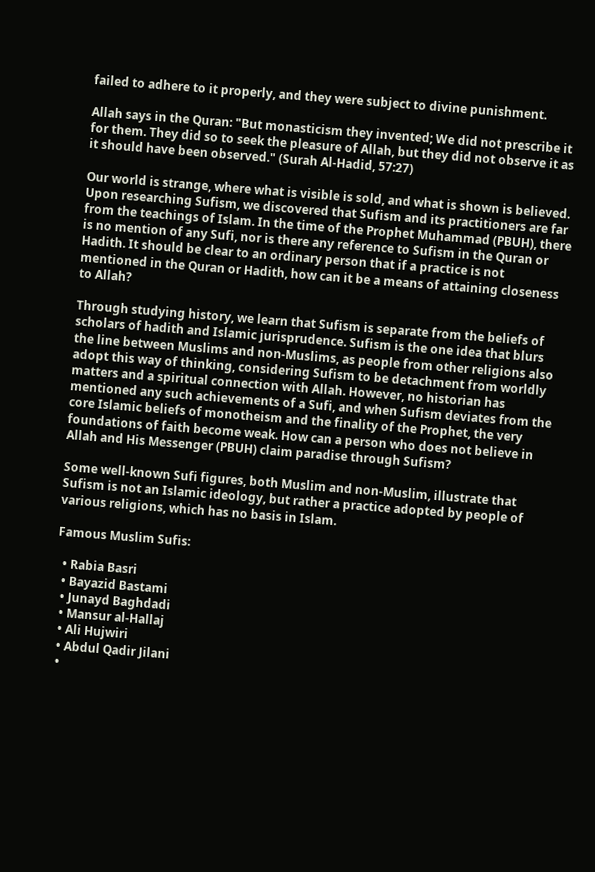failed to adhere to it properly, and they were subject to divine punishment.

Allah says in the Quran: "But monasticism they invented; We did not prescribe it for them. They did so to seek the pleasure of Allah, but they did not observe it as it should have been observed." (Surah Al-Hadid, 57:27)

Our world is strange, where what is visible is sold, and what is shown is believed. Upon researching Sufism, we discovered that Sufism and its practitioners are far from the teachings of Islam. In the time of the Prophet Muhammad (PBUH), there is no mention of any Sufi, nor is there any reference to Sufism in the Quran or Hadith. It should be clear to an ordinary person that if a practice is not mentioned in the Quran or Hadith, how can it be a means of attaining closeness to Allah?

Through studying history, we learn that Sufism is separate from the beliefs of scholars of hadith and Islamic jurisprudence. Sufism is the one idea that blurs the line between Muslims and non-Muslims, as people from other religions also adopt this way of thinking, considering Sufism to be detachment from worldly matters and a spiritual connection with Allah. However, no historian has mentioned any such achievements of a Sufi, and when Sufism deviates from the core Islamic beliefs of monotheism and the finality of the Prophet, the very foundations of faith become weak. How can a person who does not believe in Allah and His Messenger (PBUH) claim paradise through Sufism?

Some well-known Sufi figures, both Muslim and non-Muslim, illustrate that Sufism is not an Islamic ideology, but rather a practice adopted by people of various religions, which has no basis in Islam.

Famous Muslim Sufis:

  • Rabia Basri
  • Bayazid Bastami
  • Junayd Baghdadi
  • Mansur al-Hallaj
  • Ali Hujwiri
  • Abdul Qadir Jilani
  •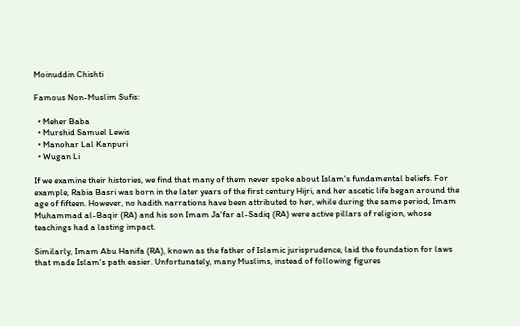Moinuddin Chishti

Famous Non-Muslim Sufis:

  • Meher Baba
  • Murshid Samuel Lewis
  • Manohar Lal Kanpuri
  • Wugan Li

If we examine their histories, we find that many of them never spoke about Islam's fundamental beliefs. For example, Rabia Basri was born in the later years of the first century Hijri, and her ascetic life began around the age of fifteen. However, no hadith narrations have been attributed to her, while during the same period, Imam Muhammad al-Baqir (RA) and his son Imam Ja'far al-Sadiq (RA) were active pillars of religion, whose teachings had a lasting impact.

Similarly, Imam Abu Hanifa (RA), known as the father of Islamic jurisprudence, laid the foundation for laws that made Islam's path easier. Unfortunately, many Muslims, instead of following figures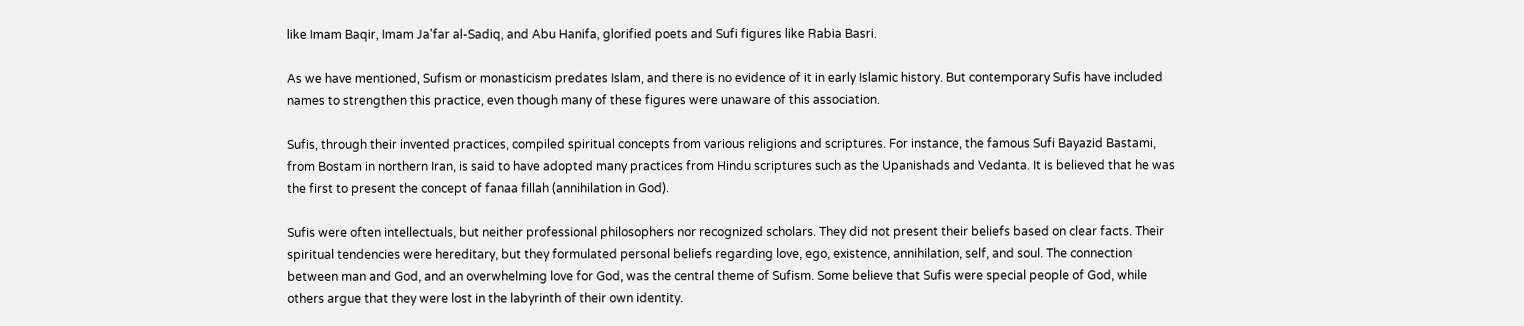like Imam Baqir, Imam Ja'far al-Sadiq, and Abu Hanifa, glorified poets and Sufi figures like Rabia Basri.

As we have mentioned, Sufism or monasticism predates Islam, and there is no evidence of it in early Islamic history. But contemporary Sufis have included names to strengthen this practice, even though many of these figures were unaware of this association.

Sufis, through their invented practices, compiled spiritual concepts from various religions and scriptures. For instance, the famous Sufi Bayazid Bastami, from Bostam in northern Iran, is said to have adopted many practices from Hindu scriptures such as the Upanishads and Vedanta. It is believed that he was the first to present the concept of fanaa fillah (annihilation in God).

Sufis were often intellectuals, but neither professional philosophers nor recognized scholars. They did not present their beliefs based on clear facts. Their spiritual tendencies were hereditary, but they formulated personal beliefs regarding love, ego, existence, annihilation, self, and soul. The connection between man and God, and an overwhelming love for God, was the central theme of Sufism. Some believe that Sufis were special people of God, while others argue that they were lost in the labyrinth of their own identity.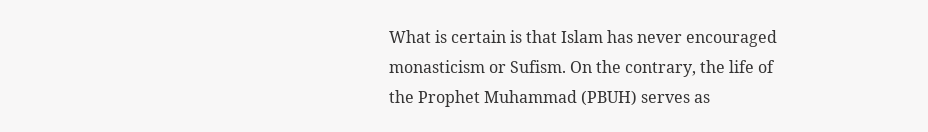What is certain is that Islam has never encouraged monasticism or Sufism. On the contrary, the life of the Prophet Muhammad (PBUH) serves as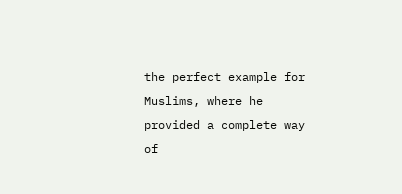the perfect example for Muslims, where he provided a complete way of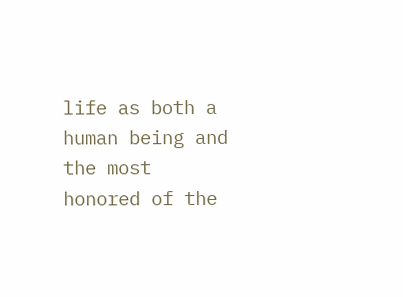life as both a human being and the most honored of the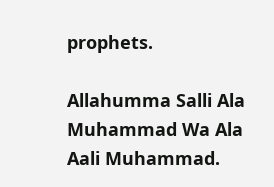prophets.

Allahumma Salli Ala Muhammad Wa Ala Aali Muhammad.